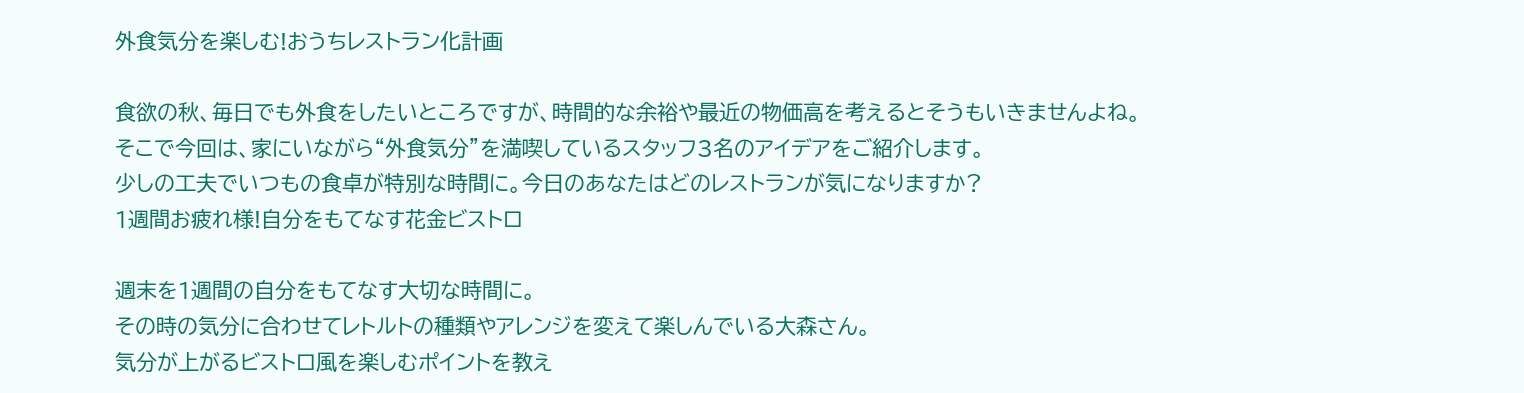外食気分を楽しむ!おうちレストラン化計画

食欲の秋、毎日でも外食をしたいところですが、時間的な余裕や最近の物価高を考えるとそうもいきませんよね。
そこで今回は、家にいながら“外食気分”を満喫しているスタッフ3名のアイデアをご紹介します。
少しの工夫でいつもの食卓が特別な時間に。今日のあなたはどのレストランが気になりますか?
1週間お疲れ様!自分をもてなす花金ビストロ

週末を1週間の自分をもてなす大切な時間に。
その時の気分に合わせてレトルトの種類やアレンジを変えて楽しんでいる大森さん。
気分が上がるビストロ風を楽しむポイントを教え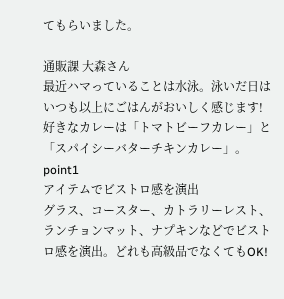てもらいました。

通販課 大森さん
最近ハマっていることは水泳。泳いだ日はいつも以上にごはんがおいしく感じます!
好きなカレーは「トマトビーフカレー」と「スパイシーバターチキンカレー」。
point1
アイテムでビストロ感を演出
グラス、コースター、カトラリーレスト、ランチョンマット、ナプキンなどでビストロ感を演出。どれも高級品でなくてもOK!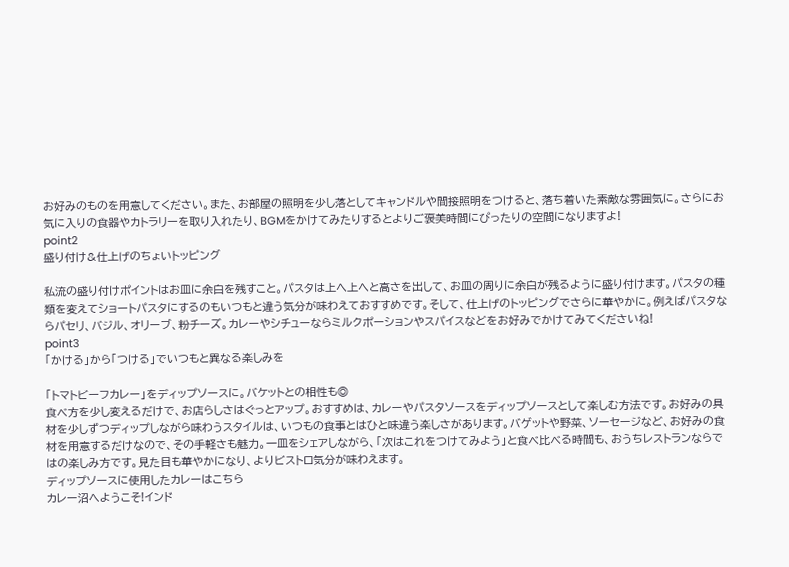お好みのものを用意してください。また、お部屋の照明を少し落としてキャンドルや間接照明をつけると、落ち着いた素敵な雰囲気に。さらにお気に入りの食器やカトラリーを取り入れたり、BGMをかけてみたりするとよりご褒美時間にぴったりの空間になりますよ!
point2
盛り付け&仕上げのちょいトッピング

私流の盛り付けポイントはお皿に余白を残すこと。パスタは上へ上へと高さを出して、お皿の周りに余白が残るように盛り付けます。パスタの種類を変えてショートパスタにするのもいつもと違う気分が味わえておすすめです。そして、仕上げのトッピングでさらに華やかに。例えばパスタならパセリ、バジル、オリーブ、粉チーズ。カレーやシチューならミルクポーションやスパイスなどをお好みでかけてみてくださいね!
point3
「かける」から「つける」でいつもと異なる楽しみを

「トマトビーフカレー」をディップソースに。バケットとの相性も◎
食べ方を少し変えるだけで、お店らしさはぐっとアップ。おすすめは、カレーやパスタソースをディップソースとして楽しむ方法です。お好みの具材を少しずつディップしながら味わうスタイルは、いつもの食事とはひと味違う楽しさがあります。バゲットや野菜、ソーセージなど、お好みの食材を用意するだけなので、その手軽さも魅力。一皿をシェアしながら、「次はこれをつけてみよう」と食べ比べる時間も、おうちレストランならではの楽しみ方です。見た目も華やかになり、よりビストロ気分が味わえます。
ディップソースに使用したカレーはこちら
カレー沼へようこそ!インド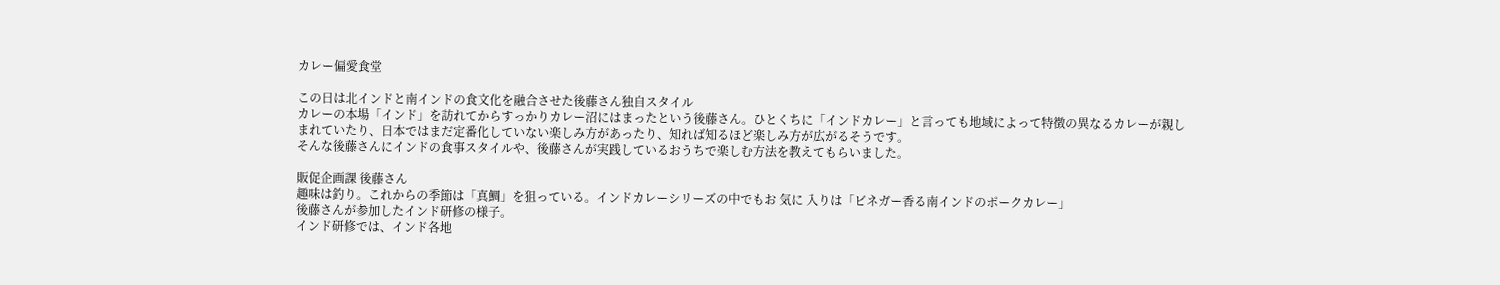カレー偏愛食堂

この日は北インドと南インドの食文化を融合させた後藤さん独自スタイル
カレーの本場「インド」を訪れてからすっかりカレー沼にはまったという後藤さん。ひとくちに「インドカレー」と言っても地域によって特徴の異なるカレーが親しまれていたり、日本ではまだ定番化していない楽しみ方があったり、知れば知るほど楽しみ方が広がるそうです。
そんな後藤さんにインドの食事スタイルや、後藤さんが実践しているおうちで楽しむ方法を教えてもらいました。

販促企画課 後藤さん
趣味は釣り。これからの季節は「真鯛」を狙っている。インドカレーシリーズの中でもお 気に 入りは「ビネガー香る南インドのポークカレー」
後藤さんが参加したインド研修の様子。
インド研修では、インド各地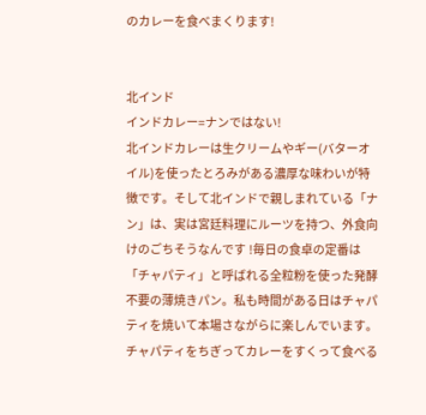のカレーを食べまくります!


北インド
インドカレー=ナンではない!
北インドカレーは生クリームやギー(バターオイル)を使ったとろみがある濃厚な味わいが特徴です。そして北インドで親しまれている「ナン」は、実は宮廷料理にルーツを持つ、外食向けのごちそうなんです !毎日の食卓の定番は「チャパティ」と呼ばれる全粒粉を使った発酵不要の薄焼きパン。私も時間がある日はチャパティを焼いて本場さながらに楽しんでいます。チャパティをちぎってカレーをすくって食べる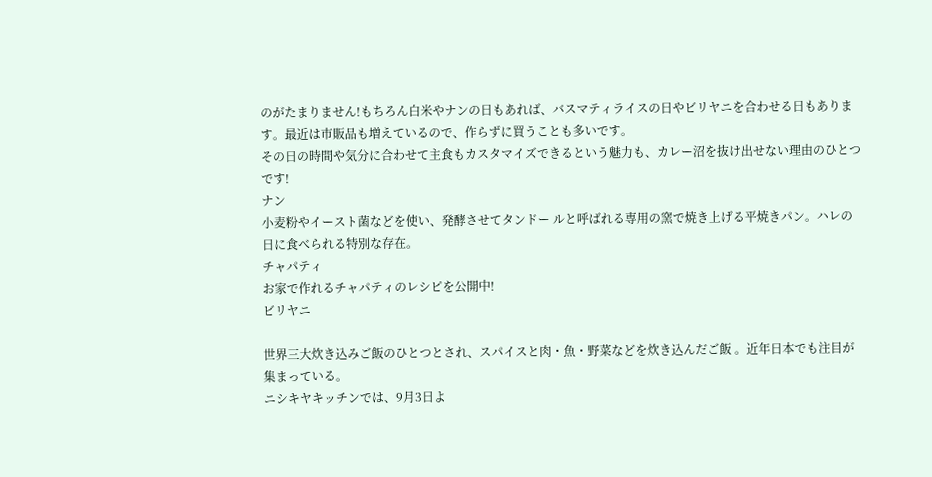のがたまりません!もちろん白米やナンの日もあれば、バスマティライスの日やビリヤニを合わせる日もあります。最近は市販品も増えているので、作らずに買うことも多いです。
その日の時間や気分に合わせて主食もカスタマイズできるという魅力も、カレー沼を抜け出せない理由のひとつです!
ナン
小麦粉やイースト菌などを使い、発酵させてタンドー ルと呼ばれる専用の窯で焼き上げる平焼きパン。ハレの日に食べられる特別な存在。
チャパティ
お家で作れるチャパティのレシピを公開中!
ビリヤニ

世界三大炊き込みご飯のひとつとされ、スパイスと肉・魚・野菜などを炊き込んだご飯 。近年日本でも注目が集まっている。
ニシキヤキッチンでは、9月3日よ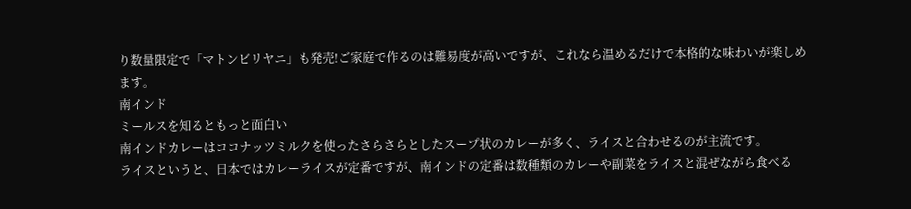り数量限定で「マトンビリヤニ」も発売!ご家庭で作るのは難易度が高いですが、これなら温めるだけで本格的な味わいが楽しめます。
南インド
ミールスを知るともっと面白い
南インドカレーはココナッツミルクを使ったさらさらとしたスープ状のカレーが多く、ライスと合わせるのが主流です。
ライスというと、日本ではカレーライスが定番ですが、南インドの定番は数種類のカレーや副菜をライスと混ぜながら食べる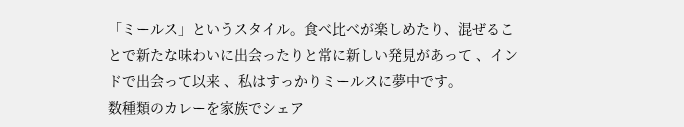「ミールス」というスタイル。食べ比べが楽しめたり、混ぜることで新たな味わいに出会ったりと常に新しい発見があって 、インドで出会って以来 、私はすっかりミールスに夢中です。
数種類のカレーを家族でシェア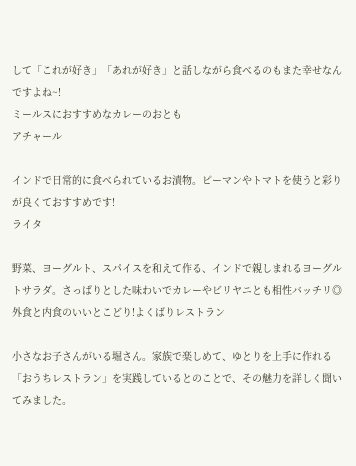して「これが好き」「あれが好き」と話しながら食べるのもまた幸せなんですよね~!
ミールスにおすすめなカレーのおとも
アチャール

インドで日常的に食べられているお漬物。ピーマンやトマトを使うと彩りが良くておすすめです!
ライタ

野菜、ヨーグルト、スパイスを和えて作る、インドで親しまれるヨーグルトサラダ。さっぱりとした味わいでカレーやビリヤニとも相性バッチリ◎
外食と内食のいいとこどり!よくばりレストラン

小さなお子さんがいる堀さん。家族で楽しめて、ゆとりを上手に作れる「おうちレストラン」を実践しているとのことで、その魅力を詳しく聞いてみました。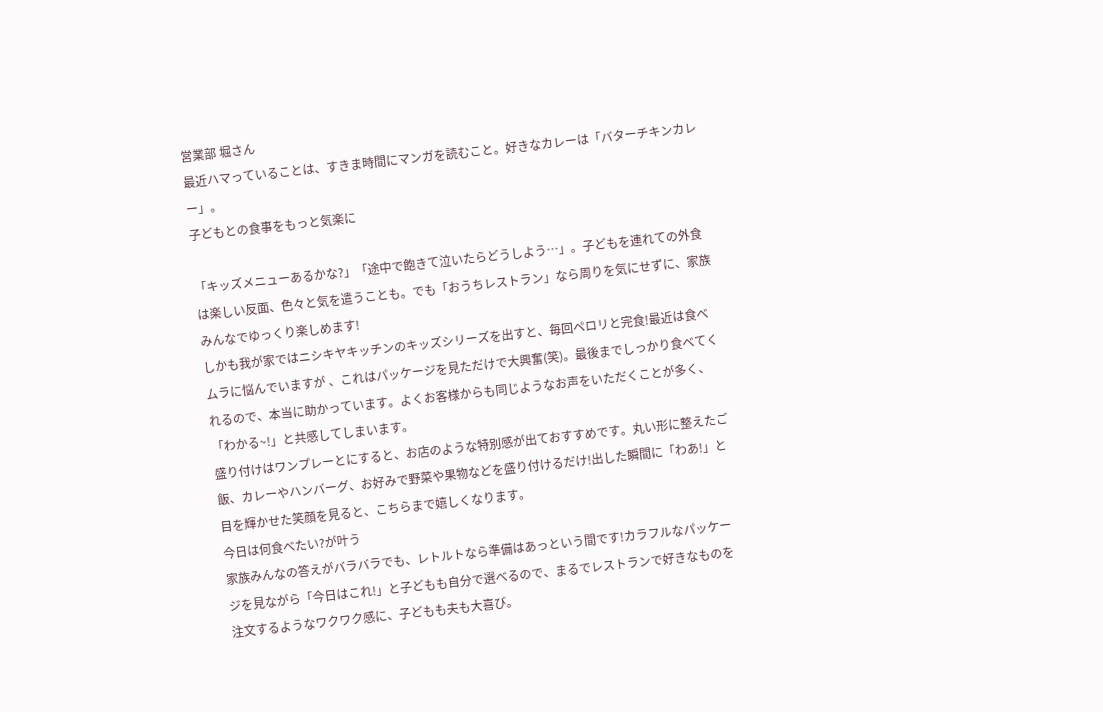営業部 堀さん
最近ハマっていることは、すきま時間にマンガを読むこと。好きなカレーは「バターチキンカレー」。
子どもとの食事をもっと気楽に

「キッズメニューあるかな?」「途中で飽きて泣いたらどうしよう…」。子どもを連れての外食は楽しい反面、色々と気を遣うことも。でも「おうちレストラン」なら周りを気にせずに、家族みんなでゆっくり楽しめます!
しかも我が家ではニシキヤキッチンのキッズシリーズを出すと、毎回ペロリと完食!最近は食べムラに悩んでいますが 、これはパッケージを見ただけで大興奮(笑)。最後までしっかり食べてくれるので、本当に助かっています。よくお客様からも同じようなお声をいただくことが多く、「わかる~!」と共感してしまいます。
盛り付けはワンプレーとにすると、お店のような特別感が出ておすすめです。丸い形に整えたご飯、カレーやハンバーグ、お好みで野菜や果物などを盛り付けるだけ!出した瞬間に「わあ!」と目を輝かせた笑顔を見ると、こちらまで嬉しくなります。
今日は何食べたい?が叶う
家族みんなの答えがバラバラでも、レトルトなら準備はあっという間です!カラフルなパッケージを見ながら「今日はこれ!」と子どもも自分で選べるので、まるでレストランで好きなものを注文するようなワクワク感に、子どもも夫も大喜び。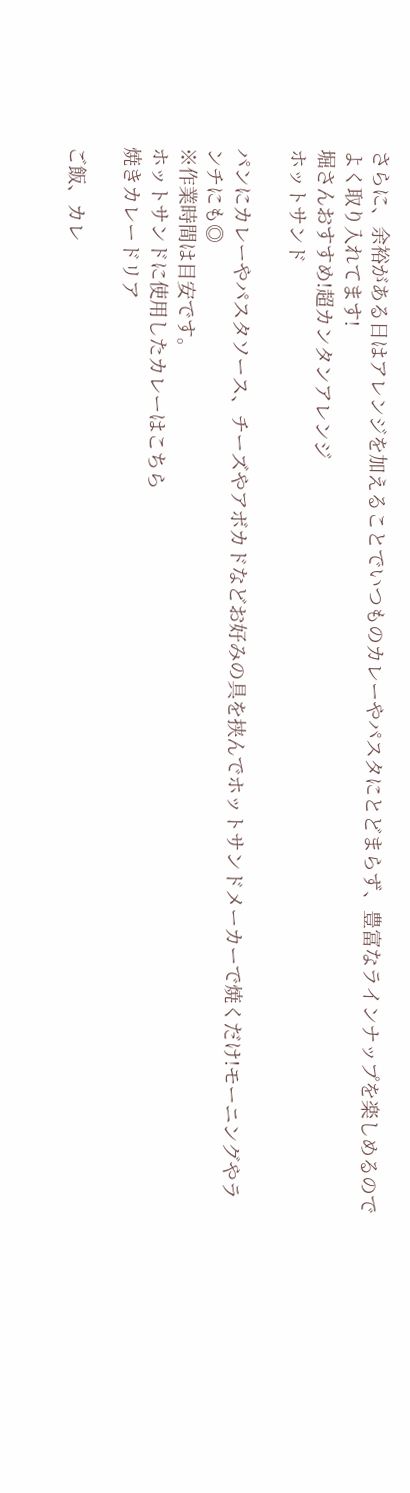さらに、余裕がある日はアレンジを加えることでいつものカレーやパスタにとどまらず、豊富なラインナップを楽しめるのでよく取り入れてます!
堀さんおすすめ!超カンタンアレンジ
ホットサンド

パンにカレーやパスタソース、チーズやアボカドなどお好みの具を挟んでホットサンドメーカーで焼くだけ!モーニングやランチにも◎
※作業時間は目安です。
ホットサンドに使用したカレーはこちら
焼きカレードリア

ご飯、カレ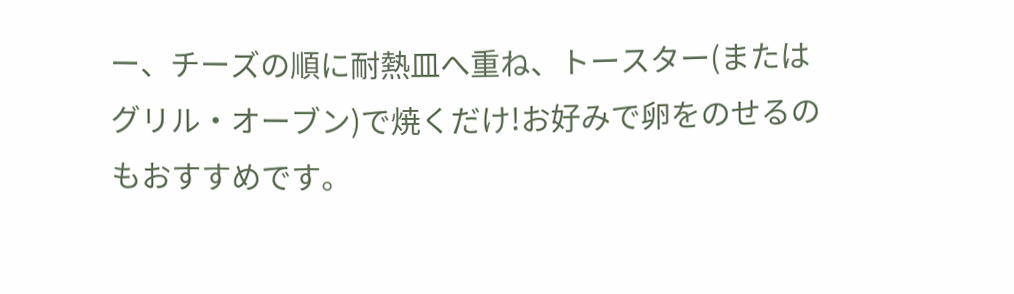ー、チーズの順に耐熱皿へ重ね、トースター(またはグリル・オーブン)で焼くだけ!お好みで卵をのせるのもおすすめです。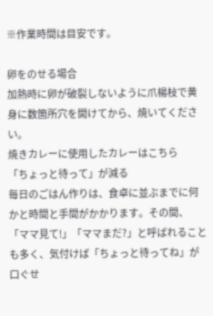※作業時間は目安です。

卵をのせる場合
加熱時に卵が破裂しないように爪楊枝で黄身に数箇所穴を開けてから、焼いてください。
焼きカレーに使用したカレーはこちら
「ちょっと待って」が減る
毎日のごはん作りは、食卓に並ぶまでに何かと時間と手間がかかります。その間、「ママ見て!」「ママまだ?」と呼ばれることも多く、気付けば「ちょっと待ってね」が口ぐせ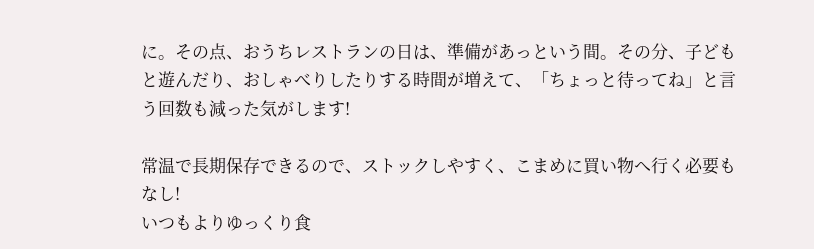に。その点、おうちレストランの日は、準備があっという間。その分、子どもと遊んだり、おしゃべりしたりする時間が増えて、「ちょっと待ってね」と言う回数も減った気がします!

常温で長期保存できるので、ストックしやすく、こまめに買い物へ行く必要もなし!
いつもよりゆっくり食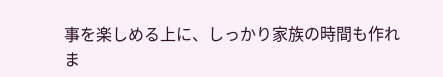事を楽しめる上に、しっかり家族の時間も作れま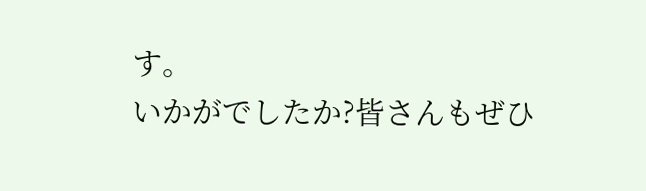す。
いかがでしたか?皆さんもぜひ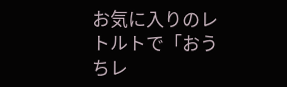お気に入りのレトルトで「おうちレ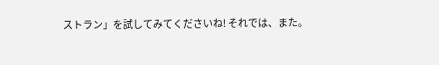ストラン」を試してみてくださいね! それでは、また。